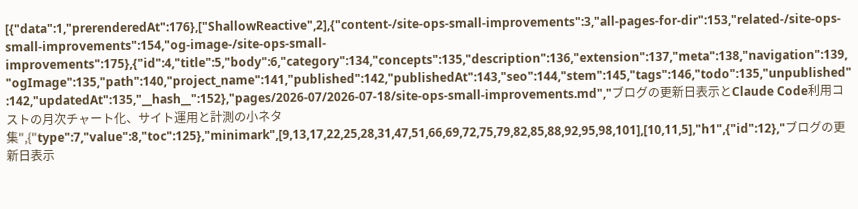[{"data":1,"prerenderedAt":176},["ShallowReactive",2],{"content-/site-ops-small-improvements":3,"all-pages-for-dir":153,"related-/site-ops-small-improvements":154,"og-image-/site-ops-small-improvements":175},{"id":4,"title":5,"body":6,"category":134,"concepts":135,"description":136,"extension":137,"meta":138,"navigation":139,"ogImage":135,"path":140,"project_name":141,"published":142,"publishedAt":143,"seo":144,"stem":145,"tags":146,"todo":135,"unpublished":142,"updatedAt":135,"__hash__":152},"pages/2026-07/2026-07-18/site-ops-small-improvements.md","ブログの更新日表示とClaude Code利用コストの月次チャート化、サイト運用と計測の小ネタ集",{"type":7,"value":8,"toc":125},"minimark",[9,13,17,22,25,28,31,47,51,66,69,72,75,79,82,85,88,92,95,98,101],[10,11,5],"h1",{"id":12},"ブログの更新日表示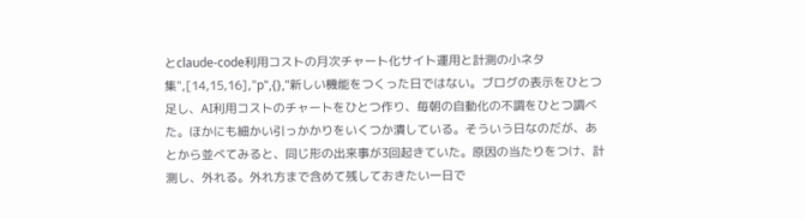とclaude-code利用コストの月次チャート化サイト運用と計測の小ネタ集",[14,15,16],"p",{},"新しい機能をつくった日ではない。ブログの表示をひとつ足し、AI利用コストのチャートをひとつ作り、毎朝の自動化の不調をひとつ調べた。ほかにも細かい引っかかりをいくつか潰している。そういう日なのだが、あとから並べてみると、同じ形の出来事が3回起きていた。原因の当たりをつけ、計測し、外れる。外れ方まで含めて残しておきたい一日で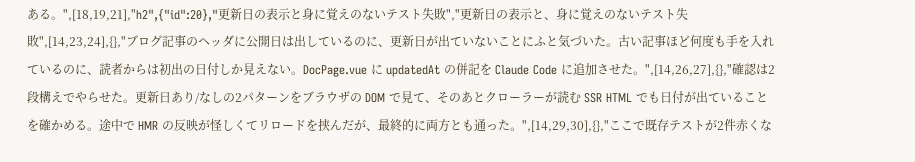ある。",[18,19,21],"h2",{"id":20},"更新日の表示と身に覚えのないテスト失敗","更新日の表示と、身に覚えのないテスト失敗",[14,23,24],{},"ブログ記事のヘッダに公開日は出しているのに、更新日が出ていないことにふと気づいた。古い記事ほど何度も手を入れているのに、読者からは初出の日付しか見えない。DocPage.vue に updatedAt の併記を Claude Code に追加させた。",[14,26,27],{},"確認は2段構えでやらせた。更新日あり/なしの2パターンをブラウザの DOM で見て、そのあとクローラーが読む SSR HTML でも日付が出ていることを確かめる。途中で HMR の反映が怪しくてリロードを挟んだが、最終的に両方とも通った。",[14,29,30],{},"ここで既存テストが2件赤くな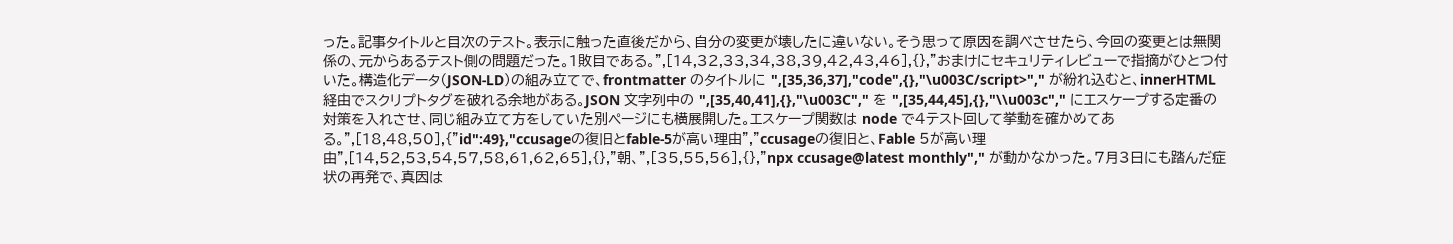った。記事タイトルと目次のテスト。表示に触った直後だから、自分の変更が壊したに違いない。そう思って原因を調べさせたら、今回の変更とは無関係の、元からあるテスト側の問題だった。1敗目である。",[14,32,33,34,38,39,42,43,46],{},"おまけにセキュリティレビューで指摘がひとつ付いた。構造化データ（JSON-LD）の組み立てで、frontmatter のタイトルに ",[35,36,37],"code",{},"\u003C/script>"," が紛れ込むと、innerHTML 経由でスクリプトタグを破れる余地がある。JSON 文字列中の ",[35,40,41],{},"\u003C"," を ",[35,44,45],{},"\\u003c"," にエスケープする定番の対策を入れさせ、同じ組み立て方をしていた別ページにも横展開した。エスケープ関数は node で4テスト回して挙動を確かめてある。",[18,48,50],{"id":49},"ccusageの復旧とfable-5が高い理由","ccusageの復旧と、Fable 5が高い理由",[14,52,53,54,57,58,61,62,65],{},"朝、",[35,55,56],{},"npx ccusage@latest monthly"," が動かなかった。7月3日にも踏んだ症状の再発で、真因は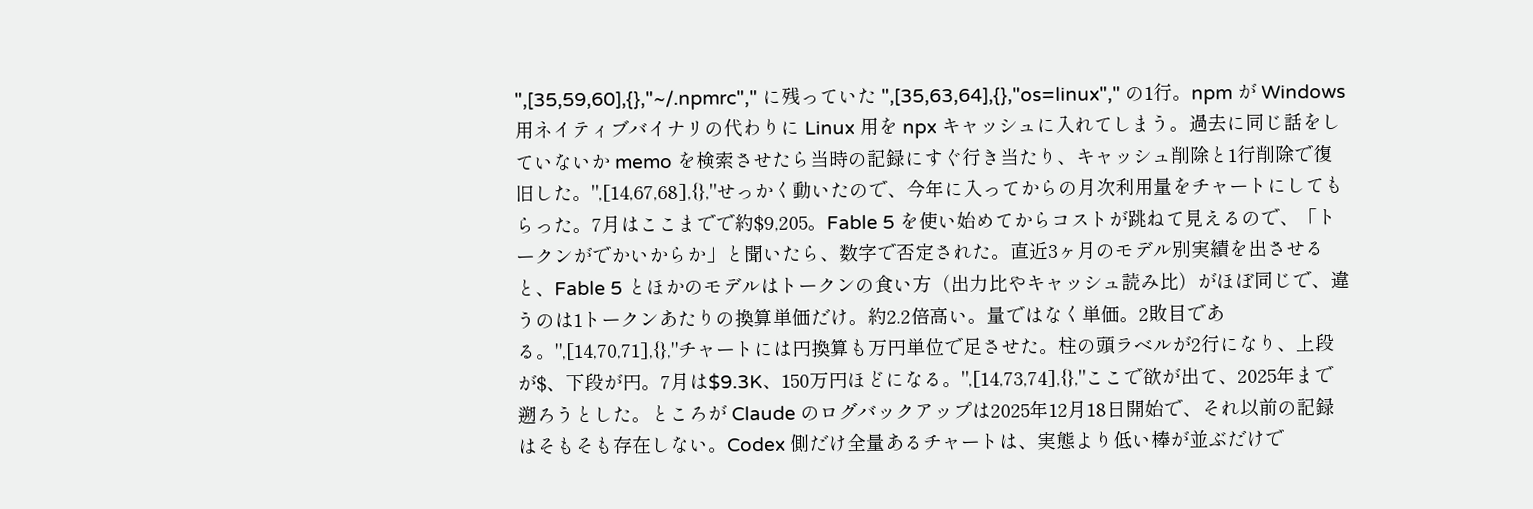",[35,59,60],{},"~/.npmrc"," に残っていた ",[35,63,64],{},"os=linux"," の1行。npm が Windows 用ネイティブバイナリの代わりに Linux 用を npx キャッシュに入れてしまう。過去に同じ話をしていないか memo を検索させたら当時の記録にすぐ行き当たり、キャッシュ削除と1行削除で復旧した。",[14,67,68],{},"せっかく動いたので、今年に入ってからの月次利用量をチャートにしてもらった。7月はここまでで約$9,205。Fable 5 を使い始めてからコストが跳ねて見えるので、「トークンがでかいからか」と聞いたら、数字で否定された。直近3ヶ月のモデル別実績を出させると、Fable 5 とほかのモデルはトークンの食い方（出力比やキャッシュ読み比）がほぼ同じで、違うのは1トークンあたりの換算単価だけ。約2.2倍高い。量ではなく単価。2敗目である。",[14,70,71],{},"チャートには円換算も万円単位で足させた。柱の頭ラベルが2行になり、上段が$、下段が円。7月は$9.3K、150万円ほどになる。",[14,73,74],{},"ここで欲が出て、2025年まで遡ろうとした。ところが Claude のログバックアップは2025年12月18日開始で、それ以前の記録はそもそも存在しない。Codex 側だけ全量あるチャートは、実態より低い棒が並ぶだけで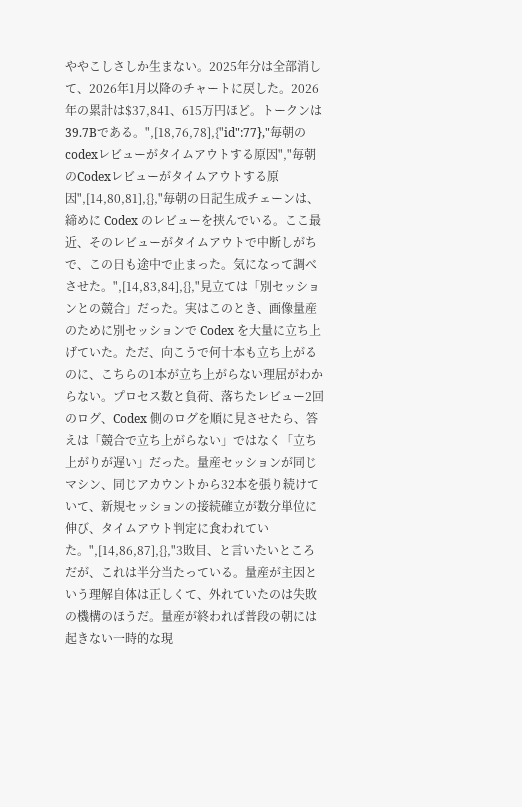ややこしさしか生まない。2025年分は全部消して、2026年1月以降のチャートに戻した。2026年の累計は$37,841、615万円ほど。トークンは39.7Bである。",[18,76,78],{"id":77},"毎朝のcodexレビューがタイムアウトする原因","毎朝のCodexレビューがタイムアウトする原因",[14,80,81],{},"毎朝の日記生成チェーンは、締めに Codex のレビューを挟んでいる。ここ最近、そのレビューがタイムアウトで中断しがちで、この日も途中で止まった。気になって調べさせた。",[14,83,84],{},"見立ては「別セッションとの競合」だった。実はこのとき、画像量産のために別セッションで Codex を大量に立ち上げていた。ただ、向こうで何十本も立ち上がるのに、こちらの1本が立ち上がらない理屈がわからない。プロセス数と負荷、落ちたレビュー2回のログ、Codex 側のログを順に見させたら、答えは「競合で立ち上がらない」ではなく「立ち上がりが遅い」だった。量産セッションが同じマシン、同じアカウントから32本を張り続けていて、新規セッションの接続確立が数分単位に伸び、タイムアウト判定に食われていた。",[14,86,87],{},"3敗目、と言いたいところだが、これは半分当たっている。量産が主因という理解自体は正しくて、外れていたのは失敗の機構のほうだ。量産が終われば普段の朝には起きない一時的な現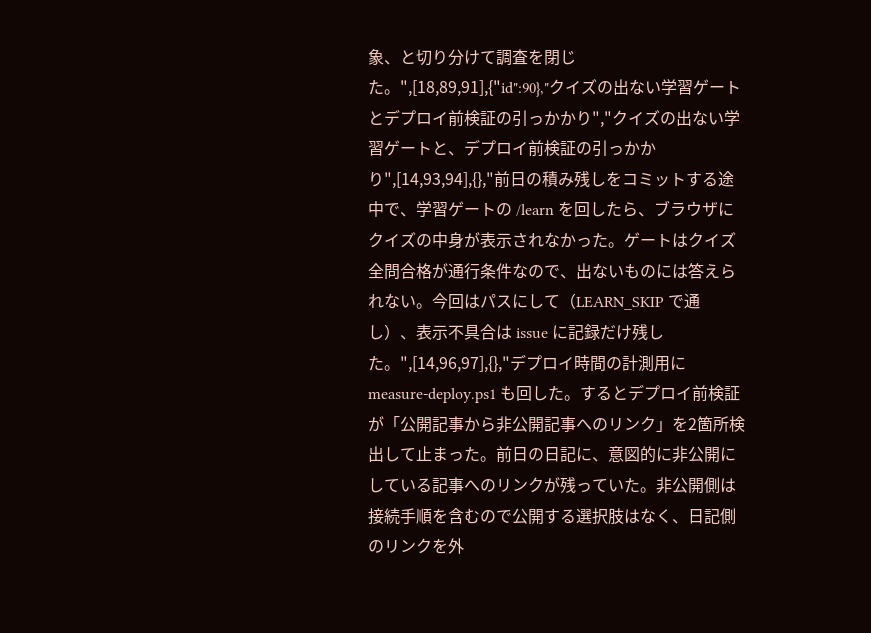象、と切り分けて調査を閉じた。",[18,89,91],{"id":90},"クイズの出ない学習ゲートとデプロイ前検証の引っかかり","クイズの出ない学習ゲートと、デプロイ前検証の引っかかり",[14,93,94],{},"前日の積み残しをコミットする途中で、学習ゲートの /learn を回したら、ブラウザにクイズの中身が表示されなかった。ゲートはクイズ全問合格が通行条件なので、出ないものには答えられない。今回はパスにして（LEARN_SKIP で通し）、表示不具合は issue に記録だけ残した。",[14,96,97],{},"デプロイ時間の計測用に measure-deploy.ps1 も回した。するとデプロイ前検証が「公開記事から非公開記事へのリンク」を2箇所検出して止まった。前日の日記に、意図的に非公開にしている記事へのリンクが残っていた。非公開側は接続手順を含むので公開する選択肢はなく、日記側のリンクを外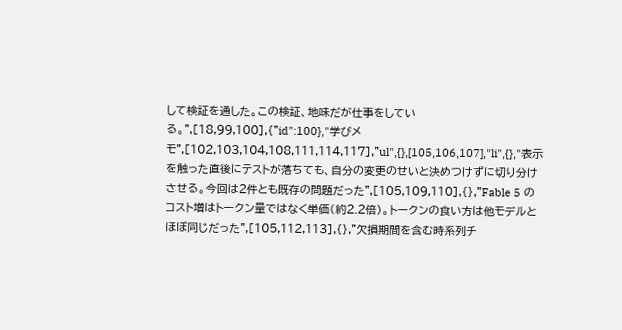して検証を通した。この検証、地味だが仕事をしている。",[18,99,100],{"id":100},"学びメモ",[102,103,104,108,111,114,117],"ul",{},[105,106,107],"li",{},"表示を触った直後にテストが落ちても、自分の変更のせいと決めつけずに切り分けさせる。今回は2件とも既存の問題だった",[105,109,110],{},"Fable 5 のコスト増はトークン量ではなく単価（約2.2倍）。トークンの食い方は他モデルとほぼ同じだった",[105,112,113],{},"欠損期間を含む時系列チ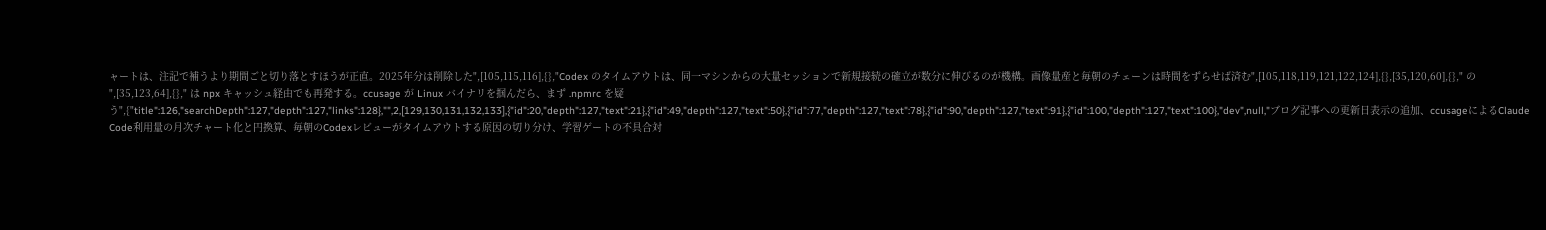ャートは、注記で補うより期間ごと切り落とすほうが正直。2025年分は削除した",[105,115,116],{},"Codex のタイムアウトは、同一マシンからの大量セッションで新規接続の確立が数分に伸びるのが機構。画像量産と毎朝のチェーンは時間をずらせば済む",[105,118,119,121,122,124],{},[35,120,60],{}," の ",[35,123,64],{}," は npx キャッシュ経由でも再発する。ccusage が Linux バイナリを掴んだら、まず .npmrc を疑う",{"title":126,"searchDepth":127,"depth":127,"links":128},"",2,[129,130,131,132,133],{"id":20,"depth":127,"text":21},{"id":49,"depth":127,"text":50},{"id":77,"depth":127,"text":78},{"id":90,"depth":127,"text":91},{"id":100,"depth":127,"text":100},"dev",null,"ブログ記事への更新日表示の追加、ccusageによるClaude Code利用量の月次チャート化と円換算、毎朝のCodexレビューがタイムアウトする原因の切り分け、学習ゲートの不具合対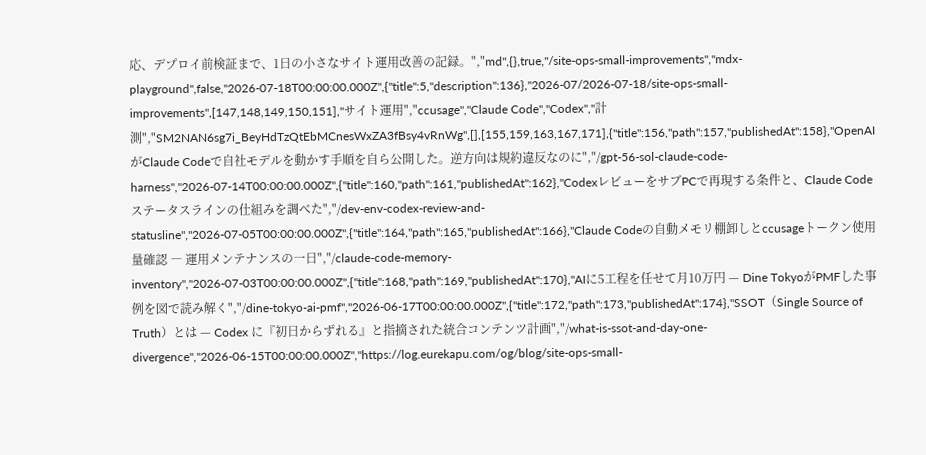応、デプロイ前検証まで、1日の小さなサイト運用改善の記録。","md",{},true,"/site-ops-small-improvements","mdx-playground",false,"2026-07-18T00:00:00.000Z",{"title":5,"description":136},"2026-07/2026-07-18/site-ops-small-improvements",[147,148,149,150,151],"サイト運用","ccusage","Claude Code","Codex","計測","SM2NAN6sg7i_BeyHdTzQtEbMCnesWxZA3fBsy4vRnWg",[],[155,159,163,167,171],{"title":156,"path":157,"publishedAt":158},"OpenAIがClaude Codeで自社モデルを動かす手順を自ら公開した。逆方向は規約違反なのに","/gpt-56-sol-claude-code-harness","2026-07-14T00:00:00.000Z",{"title":160,"path":161,"publishedAt":162},"CodexレビューをサブPCで再現する条件と、Claude Codeステータスラインの仕組みを調べた","/dev-env-codex-review-and-statusline","2026-07-05T00:00:00.000Z",{"title":164,"path":165,"publishedAt":166},"Claude Codeの自動メモリ棚卸しとccusageトークン使用量確認 ― 運用メンテナンスの一日","/claude-code-memory-inventory","2026-07-03T00:00:00.000Z",{"title":168,"path":169,"publishedAt":170},"AIに5工程を任せて月10万円 — Dine TokyoがPMFした事例を図で読み解く","/dine-tokyo-ai-pmf","2026-06-17T00:00:00.000Z",{"title":172,"path":173,"publishedAt":174},"SSOT（Single Source of Truth）とは — Codex に『初日からずれる』と指摘された統合コンテンツ計画","/what-is-ssot-and-day-one-divergence","2026-06-15T00:00:00.000Z","https://log.eurekapu.com/og/blog/site-ops-small-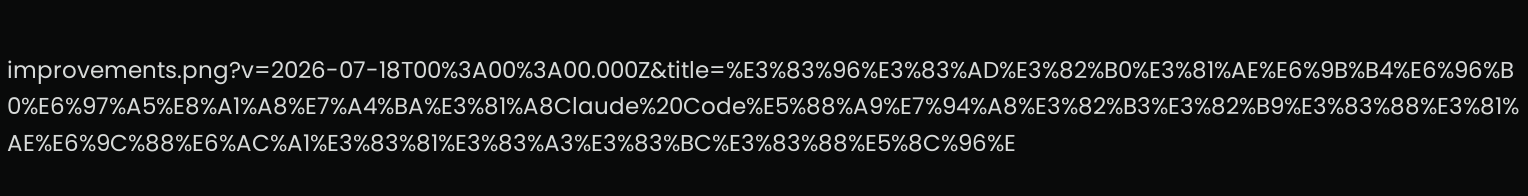improvements.png?v=2026-07-18T00%3A00%3A00.000Z&title=%E3%83%96%E3%83%AD%E3%82%B0%E3%81%AE%E6%9B%B4%E6%96%B0%E6%97%A5%E8%A1%A8%E7%A4%BA%E3%81%A8Claude%20Code%E5%88%A9%E7%94%A8%E3%82%B3%E3%82%B9%E3%83%88%E3%81%AE%E6%9C%88%E6%AC%A1%E3%83%81%E3%83%A3%E3%83%BC%E3%83%88%E5%8C%96%E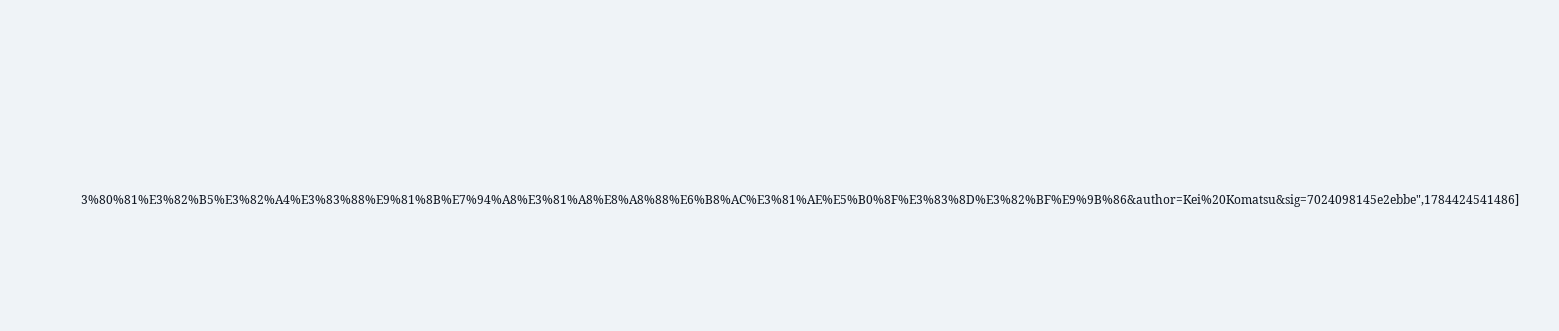3%80%81%E3%82%B5%E3%82%A4%E3%83%88%E9%81%8B%E7%94%A8%E3%81%A8%E8%A8%88%E6%B8%AC%E3%81%AE%E5%B0%8F%E3%83%8D%E3%82%BF%E9%9B%86&author=Kei%20Komatsu&sig=7024098145e2ebbe",1784424541486]